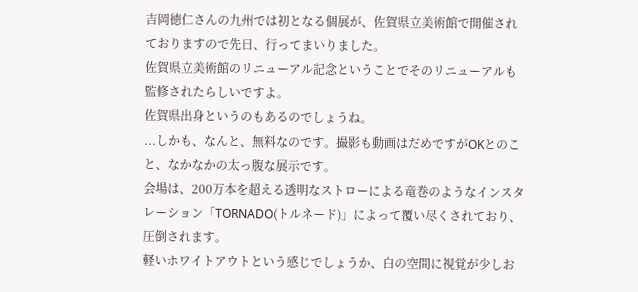吉岡徳仁さんの九州では初となる個展が、佐賀県立美術館で開催されておりますので先日、行ってまいりました。
佐賀県立美術館のリニューアル記念ということでそのリニューアルも監修されたらしいですよ。
佐賀県出身というのもあるのでしょうね。
...しかも、なんと、無料なのです。撮影も動画はだめですがOKとのこと、なかなかの太っ腹な展示です。
会場は、200万本を超える透明なストローによる竜巻のようなインスタレーション「TORNADO(トルネード)」によって覆い尽くされており、圧倒されます。
軽いホワイトアウトという感じでしょうか、白の空間に視覚が少しお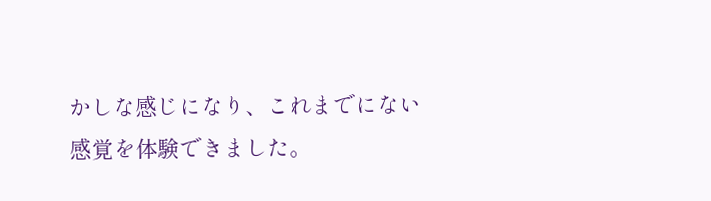かしな感じになり、これまでにない感覚を体験できました。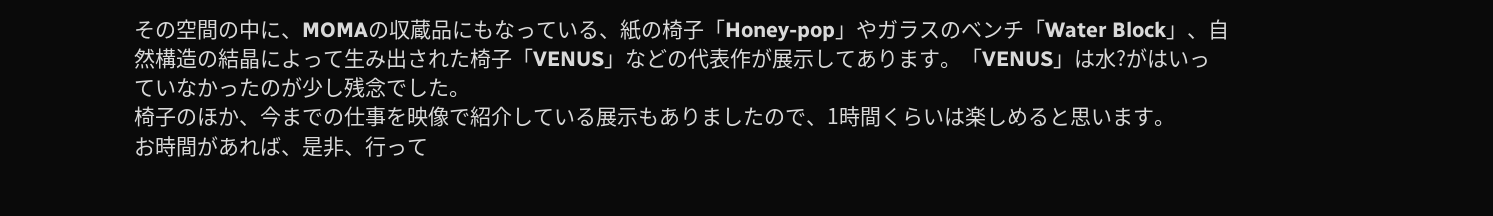その空間の中に、MOMAの収蔵品にもなっている、紙の椅子「Honey-pop」やガラスのベンチ「Water Block」、自然構造の結晶によって生み出された椅子「VENUS」などの代表作が展示してあります。「VENUS」は水?がはいっていなかったのが少し残念でした。
椅子のほか、今までの仕事を映像で紹介している展示もありましたので、1時間くらいは楽しめると思います。
お時間があれば、是非、行って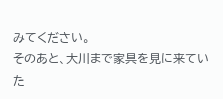みてください。
そのあと、大川まで家具を見に来ていた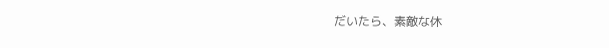だいたら、素敵な休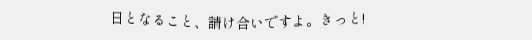日となること、請け合いですよ。きっと!